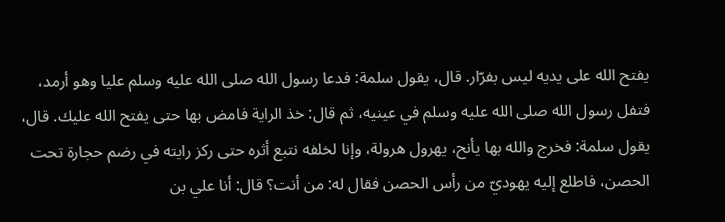يفتح الله على يديه ليس بفرّار. قال، يقول سلمة: فدعا رسول الله صلى الله عليه وسلم عليا وهو أرمد، فتفل رسول الله صلى الله عليه وسلم في عينيه، ثم قال: خذ الراية فامض بها حتى يفتح الله عليك. قال، يقول سلمة: فخرج والله بها يأنح، يهرول هرولة، وإنا لخلفه نتبع أثره حتى ركز رايته في رضم حجارة تحت الحصن، فاطلع إليه يهوديّ من رأس الحصن فقال له: من أنت؟ قال: أنا علي بن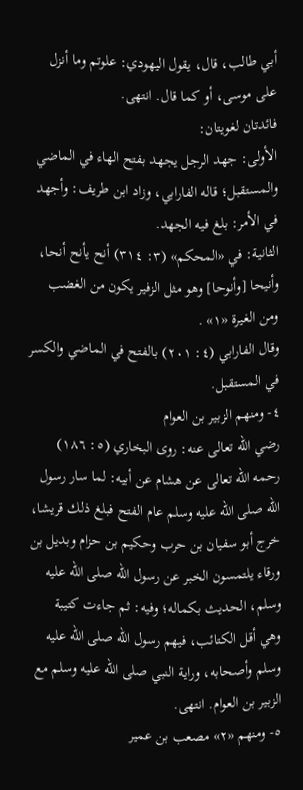أبي طالب، قال، يقول اليهودي: علوتم وما أنزل على موسى، أو كما قال. انتهى.
فائدتان لغويتان:
الأولى: جهد الرجل يجهد بفتح الهاء في الماضي والمستقبل؛ قاله الفارابي، وزاد ابن طريف: وأجهد في الأمر: بلغ فيه الجهد.
الثانية: في «المحكم» (٣: ٣١٤) أنح يأنح أنحا، وأنيحا [وأنوحا] وهو مثل الزفير يكون من الغضب ومن الغيرة «١» .
وقال الفارابي (٤: ٢٠١) بالفتح في الماضي والكسر في المستقبل.
٤- ومنهم الزبير بن العوام
رضي الله تعالى عنه: روى البخاري (٥: ١٨٦) رحمه الله تعالى عن هشام عن أبيه: لما سار رسول الله صلى الله عليه وسلم عام الفتح فبلغ ذلك قريشا، خرج أبو سفيان بن حرب وحكيم بن حزام وبديل بن ورقاء يلتمسون الخبر عن رسول الله صلى الله عليه وسلم، الحديث بكماله؛ وفيه: ثم جاءت كتيبة وهي أقل الكتائب، فيهم رسول الله صلى الله عليه وسلم وأصحابه، وراية النبي صلى الله عليه وسلم مع الزبير بن العوام. انتهى.
٥- ومنهم «٢» مصعب بن عمير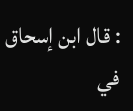: قال ابن إسحاق في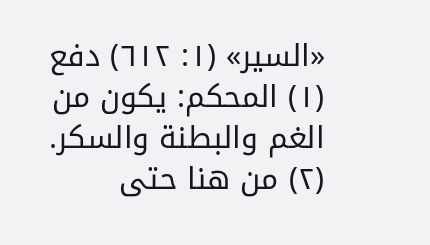«السير» (١: ٦١٢) دفع
(١) المحكم: يكون من الغم والبطنة والسكر.
(٢) من هنا حتى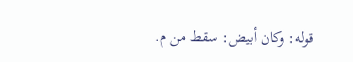قوله: وكان أبيض: سقط من م.